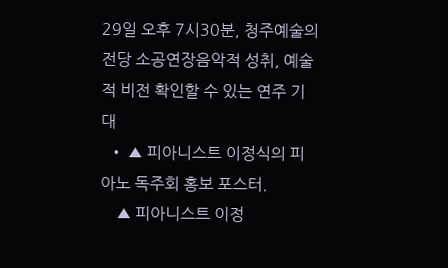29일 오후 7시30분, 청주예술의 전당 소공연장음악적 성취, 예술적 비전 확인할 수 있는 연주 기대
  • ▲ 피아니스트 이정식의 피아노 독주회 홍보 포스터.
    ▲ 피아니스트 이정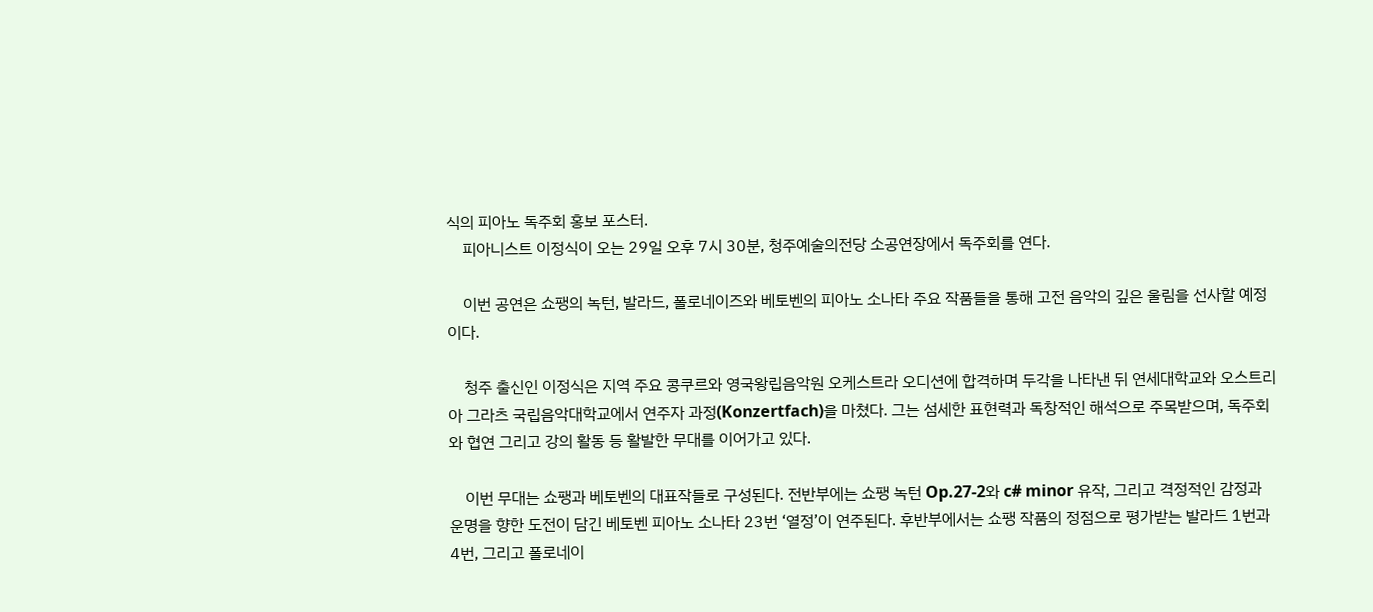식의 피아노 독주회 홍보 포스터.
    피아니스트 이정식이 오는 29일 오후 7시 30분, 청주예술의전당 소공연장에서 독주회를 연다.

    이번 공연은 쇼팽의 녹턴, 발라드, 폴로네이즈와 베토벤의 피아노 소나타 주요 작품들을 통해 고전 음악의 깊은 울림을 선사할 예정이다.

    청주 출신인 이정식은 지역 주요 콩쿠르와 영국왕립음악원 오케스트라 오디션에 합격하며 두각을 나타낸 뒤 연세대학교와 오스트리아 그라츠 국립음악대학교에서 연주자 과정(Konzertfach)을 마쳤다. 그는 섬세한 표현력과 독창적인 해석으로 주목받으며, 독주회와 협연 그리고 강의 활동 등 활발한 무대를 이어가고 있다.

    이번 무대는 쇼팽과 베토벤의 대표작들로 구성된다. 전반부에는 쇼팽 녹턴 Op.27-2와 c# minor 유작, 그리고 격정적인 감정과 운명을 향한 도전이 담긴 베토벤 피아노 소나타 23번 ‘열정’이 연주된다. 후반부에서는 쇼팽 작품의 정점으로 평가받는 발라드 1번과 4번, 그리고 폴로네이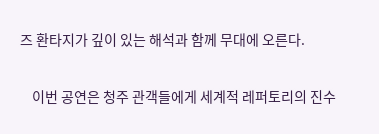즈 환타지가 깊이 있는 해석과 함께 무대에 오른다.

    이번 공연은 청주 관객들에게 세계적 레퍼토리의 진수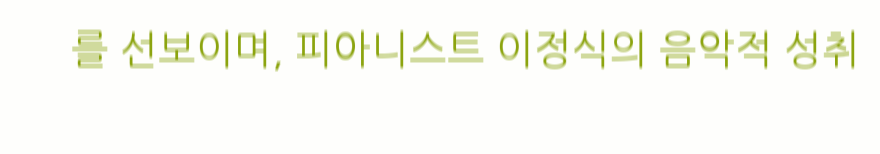를 선보이며, 피아니스트 이정식의 음악적 성취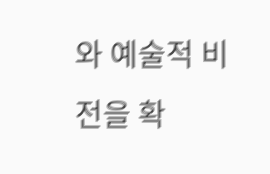와 예술적 비전을 확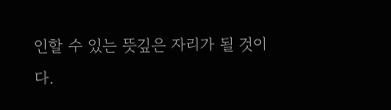인할 수 있는 뜻깊은 자리가 될 것이다.